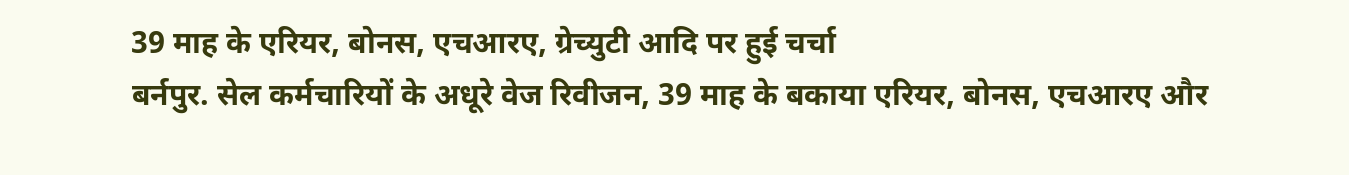39 माह के एरियर, बोनस, एचआरए, ग्रेच्युटी आदि पर हुई चर्चा
बर्नपुर. सेल कर्मचारियों के अधूरे वेज रिवीजन, 39 माह के बकाया एरियर, बोनस, एचआरए और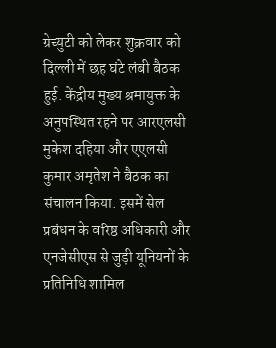ग्रेच्युटी को लेकर शुक्रवार को दिल्ली में छह घंटे लंबी बैठक हुई. केंद्रीय मुख्य श्रमायुक्त के अनुपस्थित रहने पर आरएलसी मुकेश दहिया और एएलसी कुमार अमृतेश ने बैठक का संचालन किया. इसमें सेल प्रबंधन के वरिष्ठ अधिकारी और एनजेसीएस से जुड़ी यूनियनों के प्रतिनिधि शामिल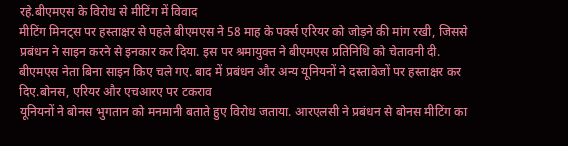रहे.बीएमएस के विरोध से मीटिंग में विवाद
मीटिंग मिनट्स पर हस्ताक्षर से पहले बीएमएस ने 58 माह के पर्क्स एरियर को जोड़ने की मांग रखी, जिससे प्रबंधन ने साइन करने से इनकार कर दिया. इस पर श्रमायुक्त ने बीएमएस प्रतिनिधि को चेतावनी दी. बीएमएस नेता बिना साइन किए चले गए. बाद में प्रबंधन और अन्य यूनियनों ने दस्तावेजों पर हस्ताक्षर कर दिए.बोनस, एरियर और एचआरए पर टकराव
यूनियनों ने बोनस भुगतान को मनमानी बताते हुए विरोध जताया. आरएलसी ने प्रबंधन से बोनस मीटिंग का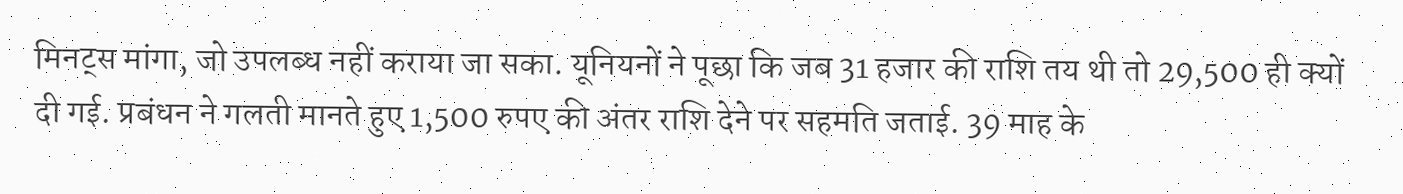मिनट्स मांगा, जो उपलब्ध नहीं कराया जा सका. यूनियनों ने पूछा कि जब 31 हजार की राशि तय थी तो 29,500 ही क्यों दी गई. प्रबंधन ने गलती मानते हुए 1,500 रुपए की अंतर राशि देने पर सहमति जताई. 39 माह के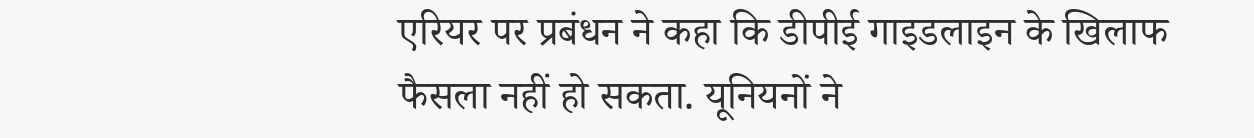एरियर पर प्रबंधन ने कहा कि डीपीई गाइडलाइन के खिलाफ फैसला नहीं हो सकता. यूनियनों ने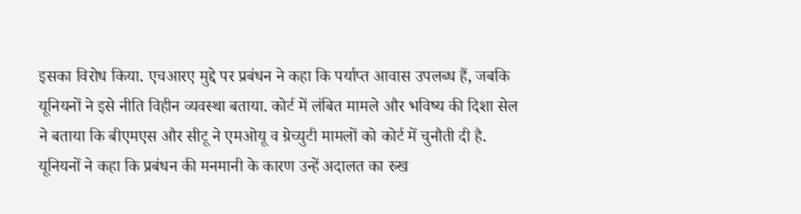इसका विरोध किया. एचआरए मुद्दे पर प्रबंधन ने कहा कि पर्याप्त आवास उपलब्ध हैं, जबकि यूनियनों ने इसे नीति विहीन व्यवस्था बताया. कोर्ट में लंबित मामले और भविष्य की दिशा सेल ने बताया कि बीएमएस और सीटू ने एमओयू व ग्रेच्युटी मामलों को कोर्ट में चुनौती दी है. यूनियनों ने कहा कि प्रबंधन की मनमानी के कारण उन्हें अदालत का रुख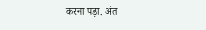करना पड़ा. अंत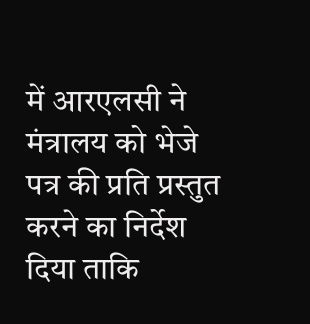में आरएलसी ने मंत्रालय को भेजे पत्र की प्रति प्रस्तुत करने का निर्देश दिया ताकि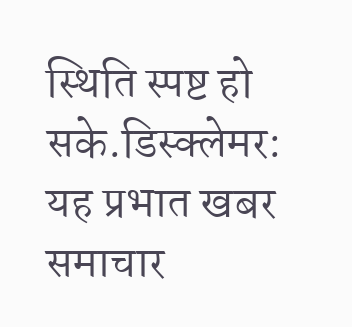स्थिति स्पष्ट हो सके.डिस्क्लेमर: यह प्रभात खबर समाचार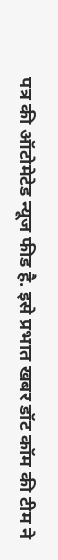पत्र की ऑटोमेटेड न्यूज फीड है. इसे प्रभात खबर डॉट कॉम की टीम ने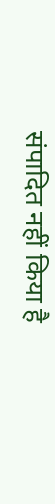संपादित नहीं किया है